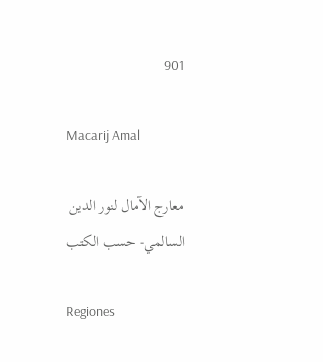901

Macarij Amal

معارج الآمال لنور الدين السالمي- حسب الكتب

Regiones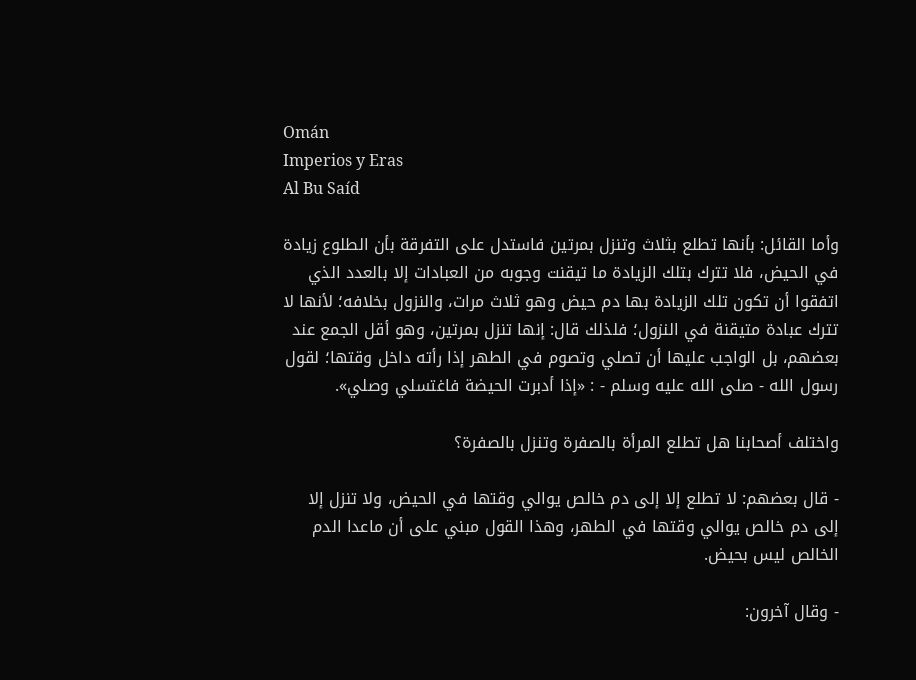Omán
Imperios y Eras
Al Bu Saíd

وأما القائل: بأنها تطلع بثلاث وتنزل بمرتين فاستدل على التفرقة بأن الطلوع زيادة في الحيض، فلا تترك بتلك الزيادة ما تيقنت وجوبه من العبادات إلا بالعدد الذي اتفقوا أن تكون تلك الزيادة بها دم حيض وهو ثلاث مرات، والنزول بخلافه؛ لأنها لا تترك عبادة متيقنة في النزول؛ فلذلك قال: إنها تنزل بمرتين، وهو أقل الجمع عند بعضهم، بل الواجب عليها أن تصلي وتصوم في الطهر إذا رأته داخل وقتها؛ لقول رسول الله - صلى الله عليه وسلم - : «إذا أدبرت الحيضة فاغتسلي وصلي».

واختلف أصحابنا هل تطلع المرأة بالصفرة وتنزل بالصفرة؟

- قال بعضهم: لا تطلع إلا إلى دم خالص يوالي وقتها في الحيض، ولا تنزل إلا إلى دم خالص يوالي وقتها في الطهر، وهذا القول مبني على أن ماعدا الدم الخالص ليس بحيض.

- وقال آخرون: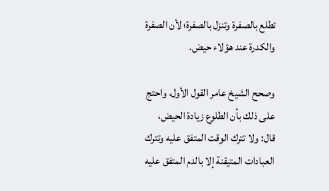تطلع بالصفرة وتنزل بالصفرة؛ لأن الصفرة والكدرة عند هؤلاء حيض.

وصحح الشيخ عامر القول الأول، واحتج على ذلك بأن الطلوع زيادة الحيض، قال: ولا تترك الوقت المتفق عليه وتترك العبادات المتيقنة إلا بالدم المتفق عليه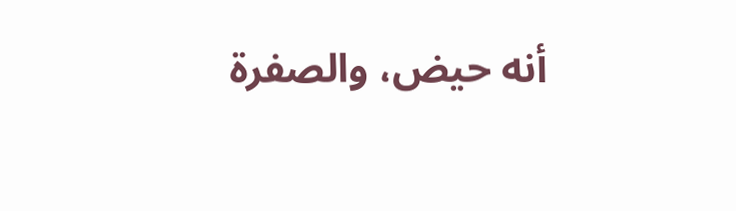أنه حيض، والصفرة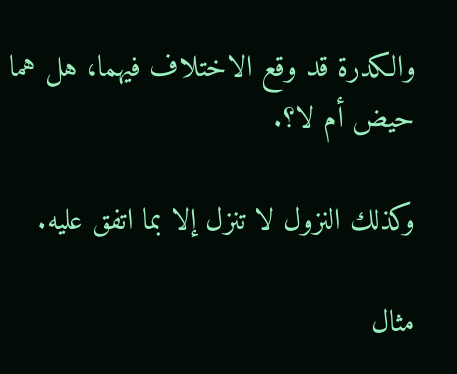والكدرة قد وقع الاختلاف فيهما، هل هما حيض أم لا؟.

وكذلك النزول لا تنزل إلا بما اتفق عليه.

مثال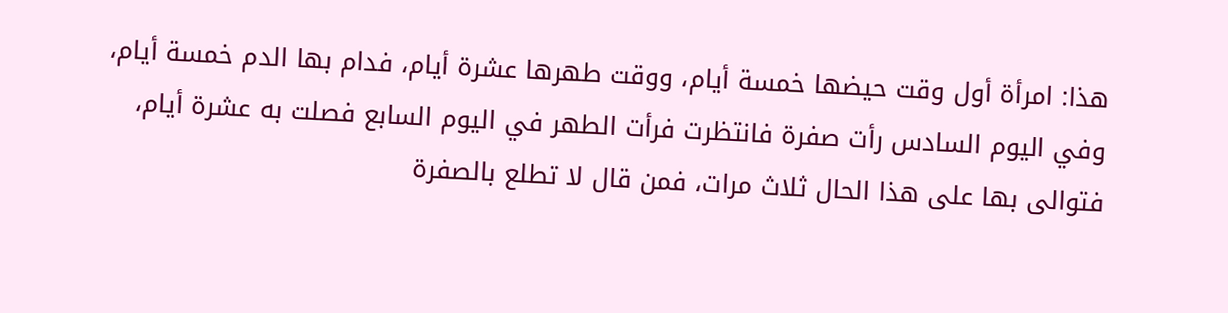هذا: امرأة أول وقت حيضها خمسة أيام، ووقت طهرها عشرة أيام، فدام بها الدم خمسة أيام، وفي اليوم السادس رأت صفرة فانتظرت فرأت الطهر في اليوم السابع فصلت به عشرة أيام، فتوالى بها على هذا الحال ثلاث مرات، فمن قال لا تطلع بالصفرة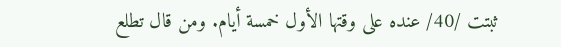ثبتت /40/ عنده على وقتها الأول خمسة أيام. ومن قال تطلع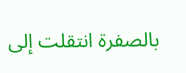بالصفرة انتقلت إلى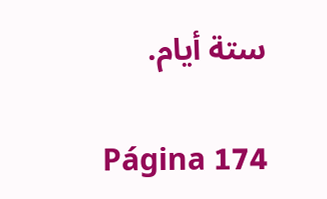ستة أيام.

Página 174